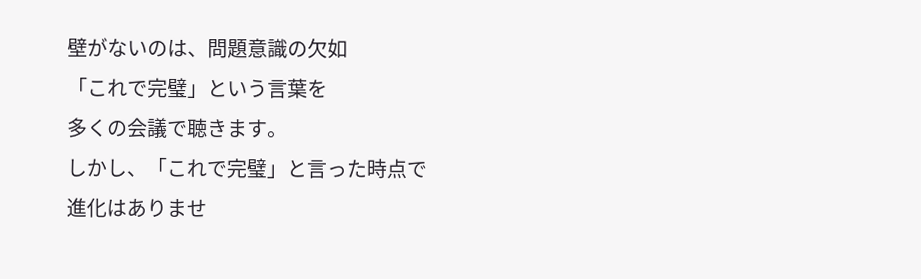壁がないのは、問題意識の欠如
「これで完璧」という言葉を
多くの会議で聴きます。
しかし、「これで完璧」と言った時点で
進化はありませ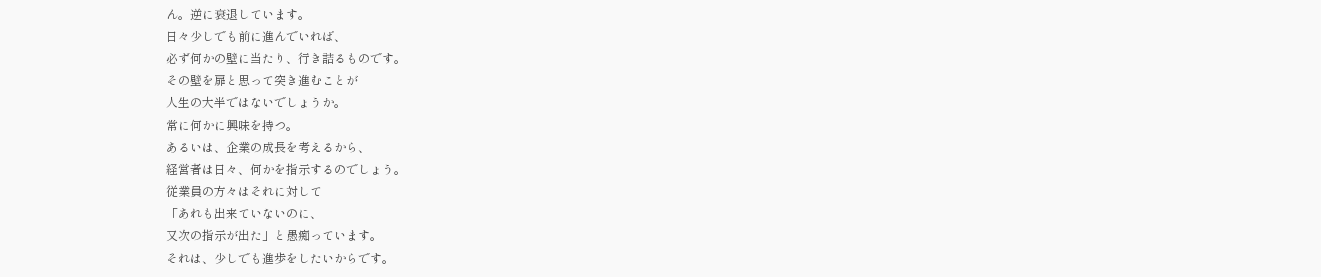ん。逆に衰退しています。
日々少しでも前に進んでいれば、
必ず何かの壁に当たり、行き詰るものです。
その壁を扉と思って突き進むことが
人生の大半ではないでしょうか。
常に何かに興味を持つ。
あるいは、企業の成長を考えるから、
経営者は日々、何かを指示するのでしょう。
従業員の方々はそれに対して
「あれも出来ていないのに、
又次の指示が出た」と愚痴っています。
それは、少しでも進歩をしたいからです。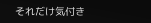それだけ気付き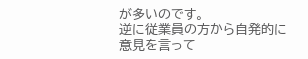が多いのです。
逆に従業員の方から自発的に
意見を言って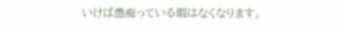いけば愚痴っている暇はなくなります。